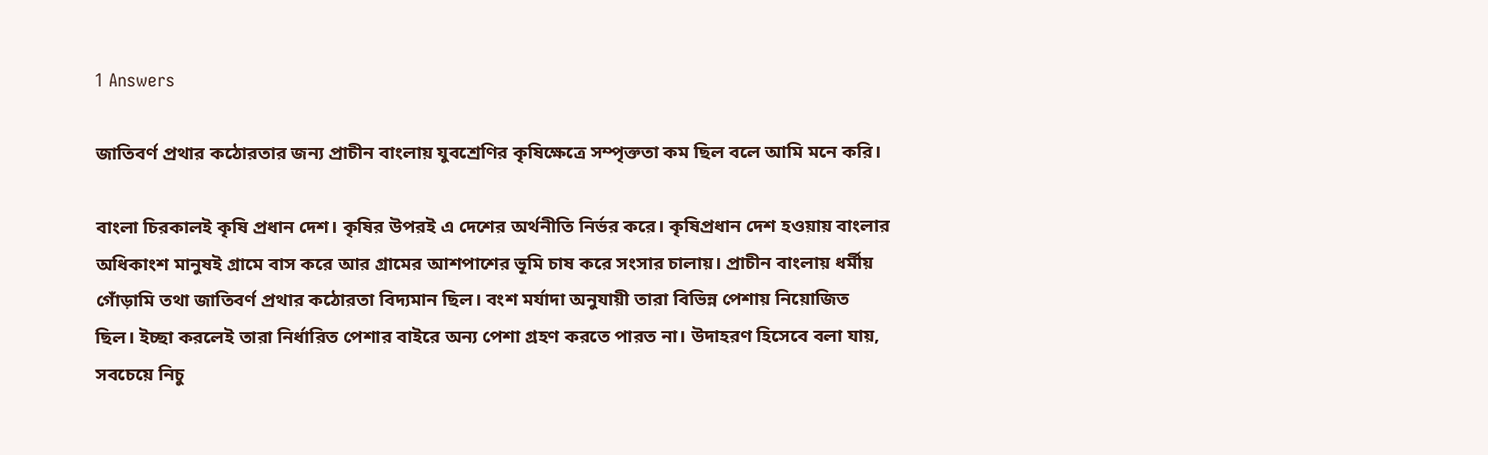1 Answers

জাতিবর্ণ প্রথার কঠোরতার জন্য প্রাচীন বাংলায় যুবশ্রেণির কৃষিক্ষেত্রে সম্পৃক্ততা কম ছিল বলে আমি মনে করি।

বাংলা চিরকালই কৃষি প্রধান দেশ। কৃষির উপরই এ দেশের অর্থনীতি নির্ভর করে। কৃষিপ্রধান দেশ হওয়ায় বাংলার অধিকাংশ মানুষই গ্রামে বাস করে আর গ্রামের আশপাশের ভূমি চাষ করে সংসার চালায়। প্রাচীন বাংলায় ধর্মীয় গোঁড়ামি তথা জাতিবর্ণ প্রথার কঠোরতা বিদ্যমান ছিল। বংশ মর্যাদা অনুযায়ী তারা বিভিন্ন পেশায় নিয়োজিত ছিল। ইচ্ছা করলেই তারা নির্ধারিত পেশার বাইরে অন্য পেশা গ্রহণ করতে পারত না। উদাহরণ হিসেবে বলা যায়, সবচেয়ে নিচু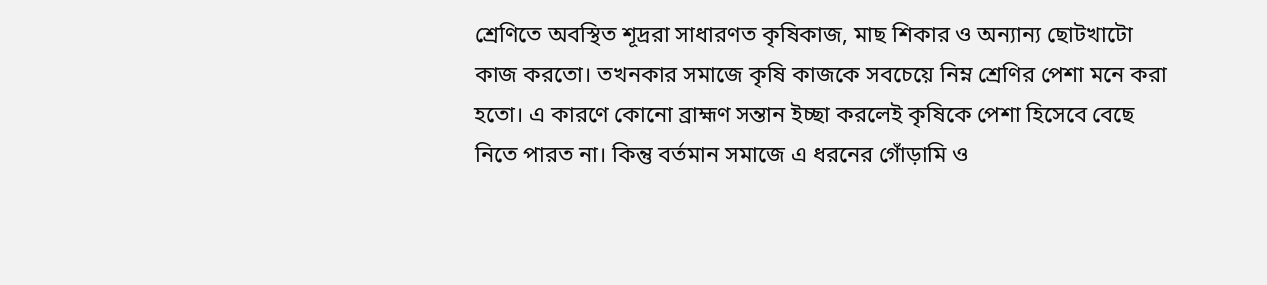শ্রেণিতে অবস্থিত শূদ্ররা সাধারণত কৃষিকাজ, মাছ শিকার ও অন্যান্য ছোটখাটো কাজ করতো। তখনকার সমাজে কৃষি কাজকে সবচেয়ে নিম্ন শ্রেণির পেশা মনে করা হতো। এ কারণে কোনো ব্রাহ্মণ সন্তান ইচ্ছা করলেই কৃষিকে পেশা হিসেবে বেছে নিতে পারত না। কিন্তু বর্তমান সমাজে এ ধরনের গোঁড়ামি ও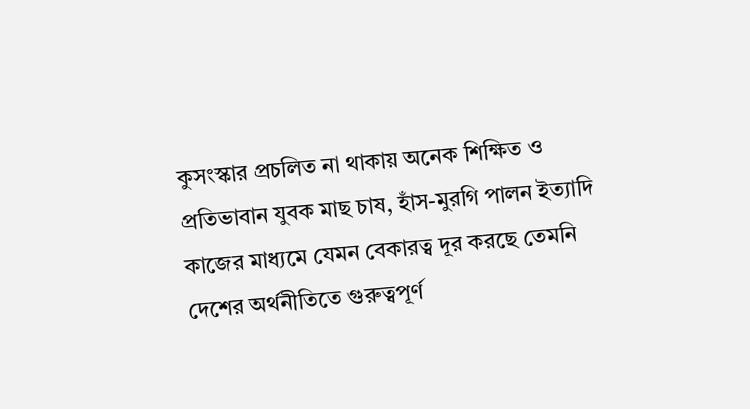কুসংস্কার প্রচলিত না থাকায় অনেক শিক্ষিত ও প্রতিভাবান যুবক মাছ চাষ, হাঁস-মুরগি পালন ইত্যাদি কাজের মাধ্যমে যেমন বেকারত্ব দূর করছে তেমনি দেশের অর্থনীতিতে গুরুত্বপূর্ণ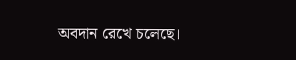অবদান রেখে চলেছে।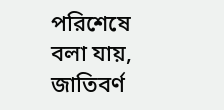পরিশেষে বলা যায়, জাতিবর্ণ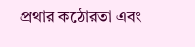প্রথার কঠোরতা এবং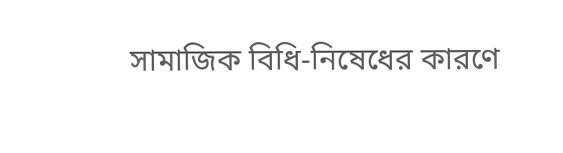সামাজিক বিধি-নিষেধের কারণে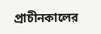প্রাচীনকালের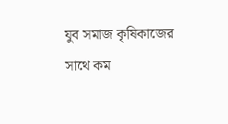যুব সমাজ কৃষিকাজের সাথে কম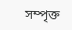সম্পৃক্ত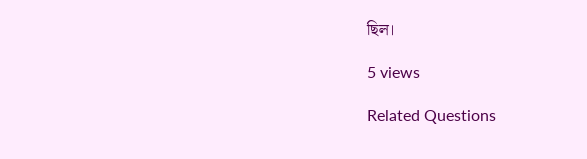ছিল।

5 views

Related Questions